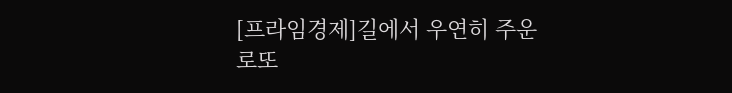[프라임경제]길에서 우연히 주운 로또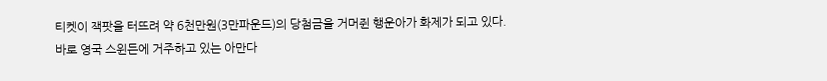티켓이 잭팟을 터뜨려 약 6천만원(3만파운드)의 당첨금을 거머쥔 행운아가 화제가 되고 있다.
바로 영국 스윈든에 거주하고 있는 아만다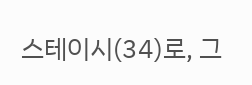스테이시(34)로, 그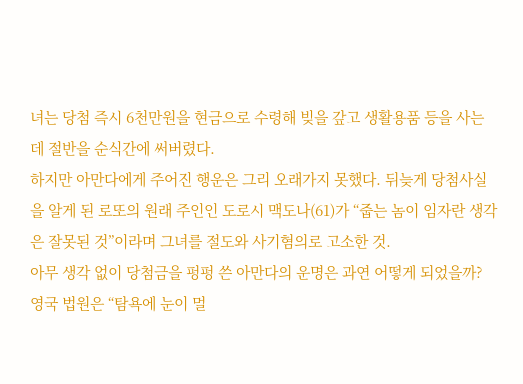녀는 당첨 즉시 6천만원을 현금으로 수령해 빚을 갚고 생활용품 등을 사는 데 절반을 순식간에 써버렸다.
하지만 아만다에게 주어진 행운은 그리 오래가지 못했다. 뒤늦게 당첨사실을 알게 된 로또의 원래 주인인 도로시 맥도나(61)가 “줍는 놈이 임자란 생각은 잘못된 것”이라며 그녀를 절도와 사기혐의로 고소한 것.
아무 생각 없이 당첨금을 펑펑 쓴 아만다의 운명은 과연 어떻게 되었을까?
영국 법원은 “탐욕에 눈이 멀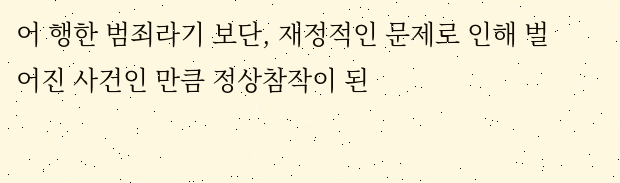어 행한 범죄라기 보단, 재정적인 문제로 인해 벌어진 사건인 만큼 정상참작이 된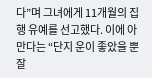다”며 그녀에게 11개월의 집행 유예를 선고했다. 이에 아만다는 “단지 운이 좋았을 뿐 잘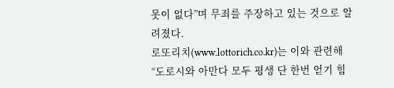못이 없다”며 무죄를 주장하고 있는 것으로 알려졌다.
로또리치(www.lottorich.co.kr)는 이와 관련해 “도로시와 아만다 모두 평생 단 한번 얻기 힘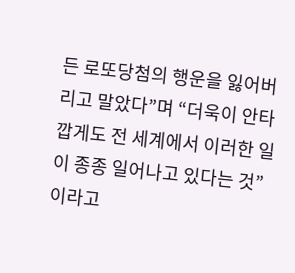든 로또당첨의 행운을 잃어버리고 말았다”며 “더욱이 안타깝게도 전 세계에서 이러한 일이 종종 일어나고 있다는 것”이라고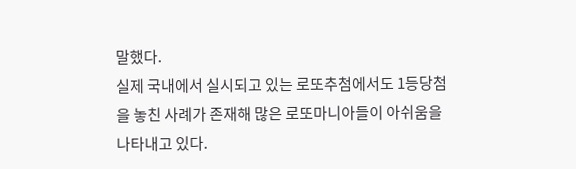말했다.
실제 국내에서 실시되고 있는 로또추첨에서도 1등당첨을 놓친 사례가 존재해 많은 로또마니아들이 아쉬움을 나타내고 있다.